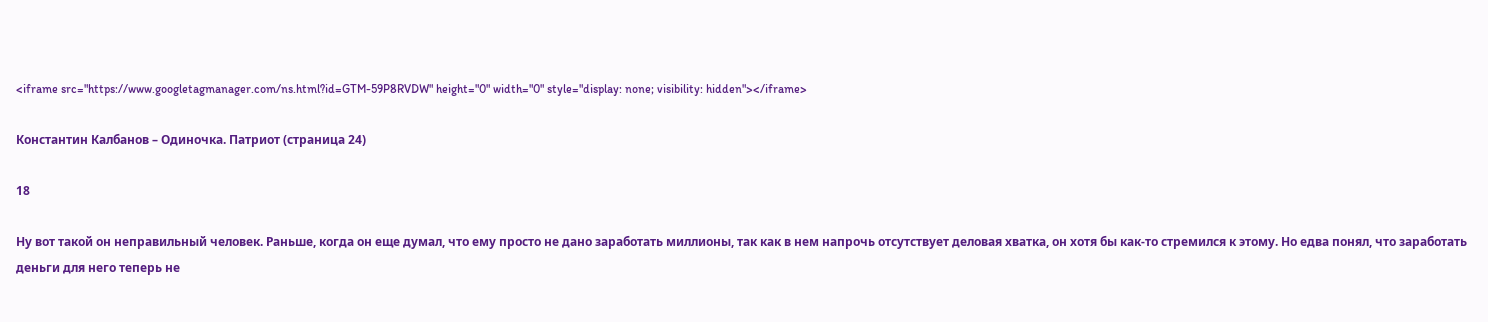<iframe src="https://www.googletagmanager.com/ns.html?id=GTM-59P8RVDW" height="0" width="0" style="display: none; visibility: hidden"></iframe>

Константин Калбанов – Одиночка. Патриот (страница 24)

18

Ну вот такой он неправильный человек. Раньше, когда он еще думал, что ему просто не дано заработать миллионы, так как в нем напрочь отсутствует деловая хватка, он хотя бы как-то стремился к этому. Но едва понял, что заработать деньги для него теперь не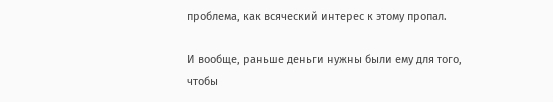проблема, как всяческий интерес к этому пропал.

И вообще, раньше деньги нужны были ему для того, чтобы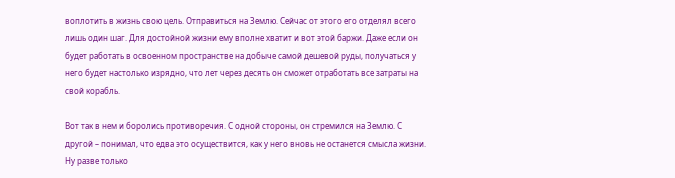воплотить в жизнь свою цель. Отправиться на Землю. Сейчас от этого его отделял всего лишь один шаг. Для достойной жизни ему вполне хватит и вот этой баржи. Даже если он будет работать в освоенном пространстве на добыче самой дешевой руды, получаться у него будет настолько изрядно, что лет через десять он сможет отработать все затраты на свой корабль.

Вот так в нем и боролись противоречия. С одной стороны, он стремился на Землю. С другой – понимал, что едва это осуществится, как у него вновь не останется смысла жизни. Ну разве только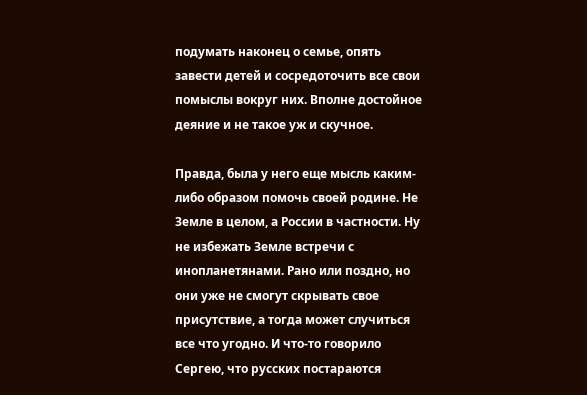подумать наконец о семье, опять завести детей и сосредоточить все свои помыслы вокруг них. Вполне достойное деяние и не такое уж и скучное.

Правда, была у него еще мысль каким-либо образом помочь своей родине. Не Земле в целом, а России в частности. Ну не избежать Земле встречи с инопланетянами. Рано или поздно, но они уже не смогут скрывать свое присутствие, а тогда может случиться все что угодно. И что-то говорило Сергею, что русских постараются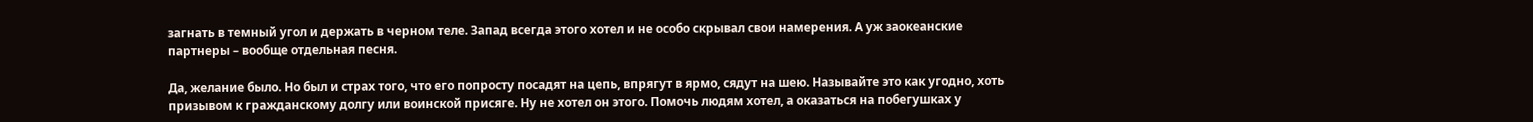загнать в темный угол и держать в черном теле. Запад всегда этого хотел и не особо скрывал свои намерения. А уж заокеанские партнеры – вообще отдельная песня.

Да, желание было. Но был и страх того, что его попросту посадят на цепь, впрягут в ярмо, сядут на шею. Называйте это как угодно, хоть призывом к гражданскому долгу или воинской присяге. Ну не хотел он этого. Помочь людям хотел, а оказаться на побегушках у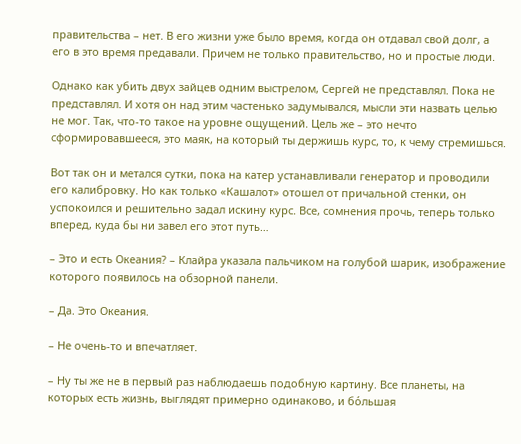правительства – нет. В его жизни уже было время, когда он отдавал свой долг, а его в это время предавали. Причем не только правительство, но и простые люди.

Однако как убить двух зайцев одним выстрелом, Сергей не представлял. Пока не представлял. И хотя он над этим частенько задумывался, мысли эти назвать целью не мог. Так, что-то такое на уровне ощущений. Цель же – это нечто сформировавшееся, это маяк, на который ты держишь курс, то, к чему стремишься.

Вот так он и метался сутки, пока на катер устанавливали генератор и проводили его калибровку. Но как только «Кашалот» отошел от причальной стенки, он успокоился и решительно задал искину курс. Все, сомнения прочь, теперь только вперед, куда бы ни завел его этот путь…

– Это и есть Океания? – Клайра указала пальчиком на голубой шарик, изображение которого появилось на обзорной панели.

– Да. Это Океания.

– Не очень-то и впечатляет.

– Ну ты же не в первый раз наблюдаешь подобную картину. Все планеты, на которых есть жизнь, выглядят примерно одинаково, и бо́льшая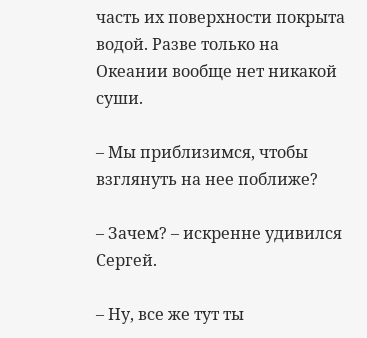часть их поверхности покрыта водой. Разве только на Океании вообще нет никакой суши.

– Мы приблизимся, чтобы взглянуть на нее поближе?

– Зачем? – искренне удивился Сергей.

– Ну, все же тут ты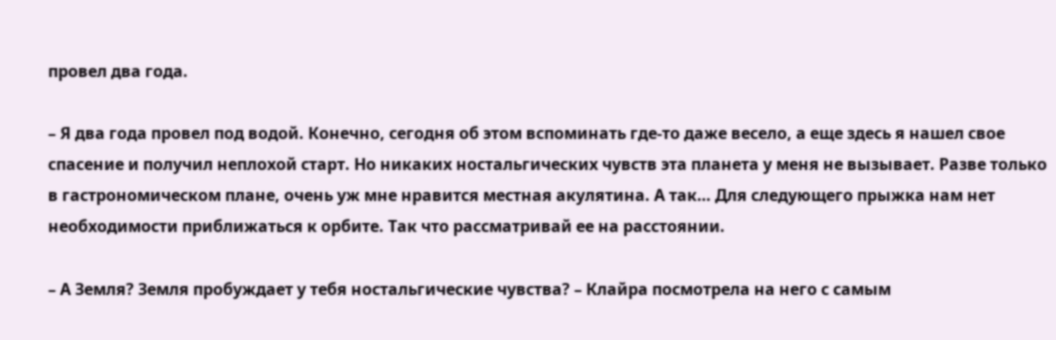провел два года.

– Я два года провел под водой. Конечно, сегодня об этом вспоминать где-то даже весело, а еще здесь я нашел свое спасение и получил неплохой старт. Но никаких ностальгических чувств эта планета у меня не вызывает. Разве только в гастрономическом плане, очень уж мне нравится местная акулятина. А так… Для следующего прыжка нам нет необходимости приближаться к орбите. Так что рассматривай ее на расстоянии.

– А Земля? Земля пробуждает у тебя ностальгические чувства? – Клайра посмотрела на него с самым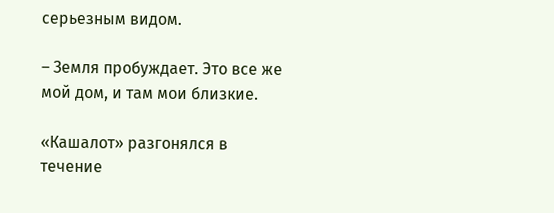серьезным видом.

– Земля пробуждает. Это все же мой дом, и там мои близкие.

«Кашалот» разгонялся в течение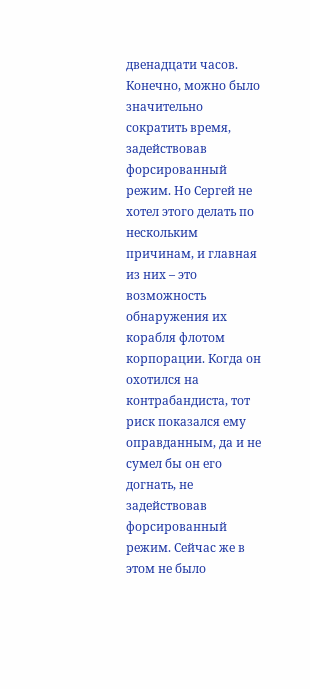двенадцати часов. Конечно, можно было значительно сократить время, задействовав форсированный режим. Но Сергей не хотел этого делать по нескольким причинам, и главная из них – это возможность обнаружения их корабля флотом корпорации. Когда он охотился на контрабандиста, тот риск показался ему оправданным, да и не сумел бы он его догнать, не задействовав форсированный режим. Сейчас же в этом не было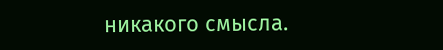никакого смысла.